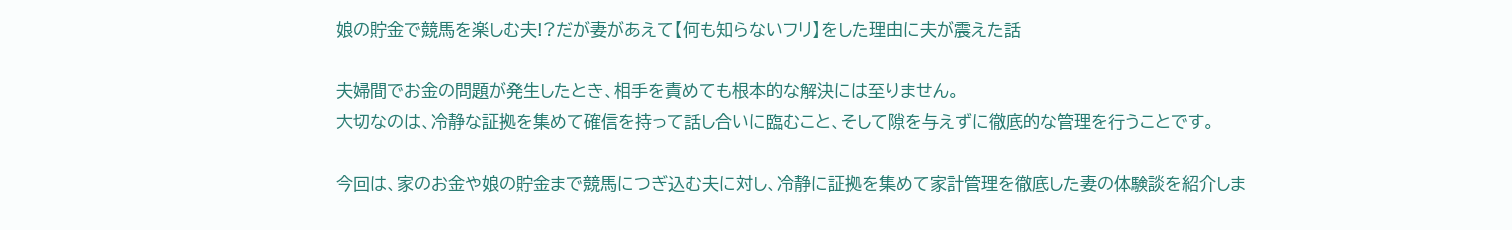娘の貯金で競馬を楽しむ夫!?だが妻があえて【何も知らないフリ】をした理由に夫が震えた話

夫婦間でお金の問題が発生したとき、相手を責めても根本的な解決には至りません。
大切なのは、冷静な証拠を集めて確信を持って話し合いに臨むこと、そして隙を与えずに徹底的な管理を行うことです。

今回は、家のお金や娘の貯金まで競馬につぎ込む夫に対し、冷静に証拠を集めて家計管理を徹底した妻の体験談を紹介しま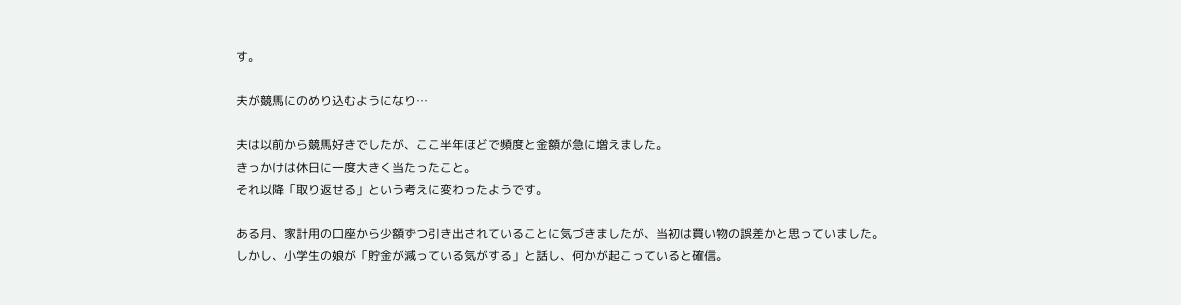す。

夫が競馬にのめり込むようになり…

夫は以前から競馬好きでしたが、ここ半年ほどで頻度と金額が急に増えました。
きっかけは休日に一度大きく当たったこと。
それ以降「取り返せる」という考えに変わったようです。

ある月、家計用の口座から少額ずつ引き出されていることに気づきましたが、当初は買い物の誤差かと思っていました。
しかし、小学生の娘が「貯金が減っている気がする」と話し、何かが起こっていると確信。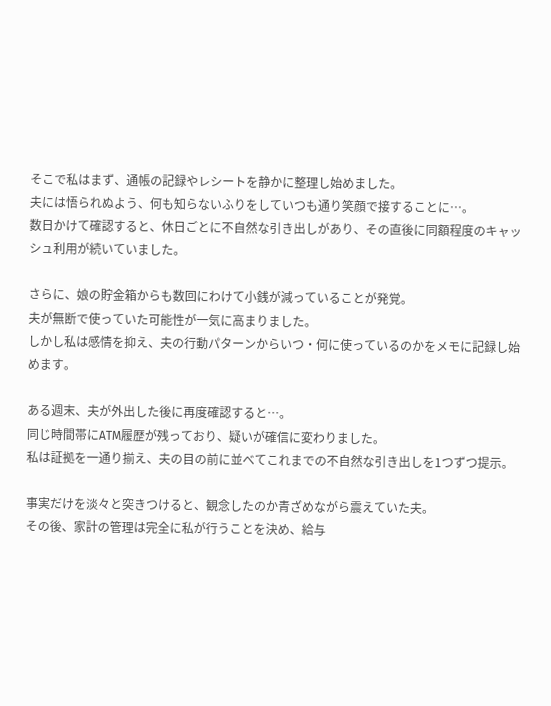そこで私はまず、通帳の記録やレシートを静かに整理し始めました。
夫には悟られぬよう、何も知らないふりをしていつも通り笑顔で接することに…。
数日かけて確認すると、休日ごとに不自然な引き出しがあり、その直後に同額程度のキャッシュ利用が続いていました。

さらに、娘の貯金箱からも数回にわけて小銭が減っていることが発覚。
夫が無断で使っていた可能性が一気に高まりました。
しかし私は感情を抑え、夫の行動パターンからいつ・何に使っているのかをメモに記録し始めます。

ある週末、夫が外出した後に再度確認すると…。
同じ時間帯にATM履歴が残っており、疑いが確信に変わりました。
私は証拠を一通り揃え、夫の目の前に並べてこれまでの不自然な引き出しを1つずつ提示。

事実だけを淡々と突きつけると、観念したのか青ざめながら震えていた夫。
その後、家計の管理は完全に私が行うことを決め、給与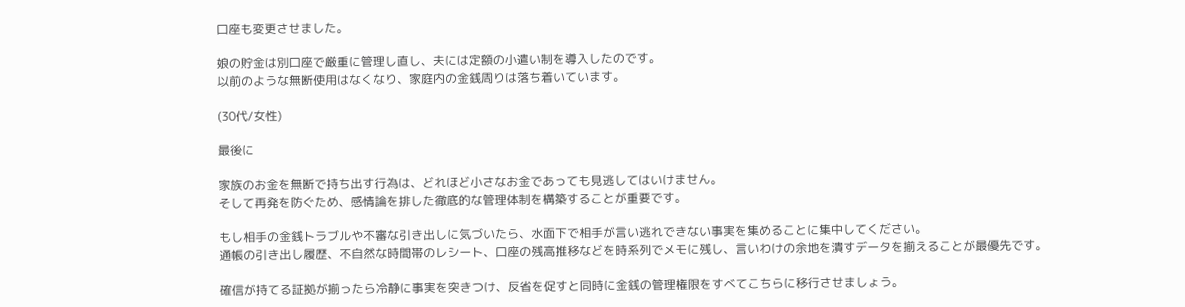口座も変更させました。

娘の貯金は別口座で厳重に管理し直し、夫には定額の小遣い制を導入したのです。
以前のような無断使用はなくなり、家庭内の金銭周りは落ち着いています。

(30代/女性)

最後に

家族のお金を無断で持ち出す行為は、どれほど小さなお金であっても見逃してはいけません。
そして再発を防ぐため、感情論を排した徹底的な管理体制を構築することが重要です。

もし相手の金銭トラブルや不審な引き出しに気づいたら、水面下で相手が言い逃れできない事実を集めることに集中してください。
通帳の引き出し履歴、不自然な時間帯のレシート、口座の残高推移などを時系列でメモに残し、言いわけの余地を潰すデータを揃えることが最優先です。

確信が持てる証拠が揃ったら冷静に事実を突きつけ、反省を促すと同時に金銭の管理権限をすべてこちらに移行させましょう。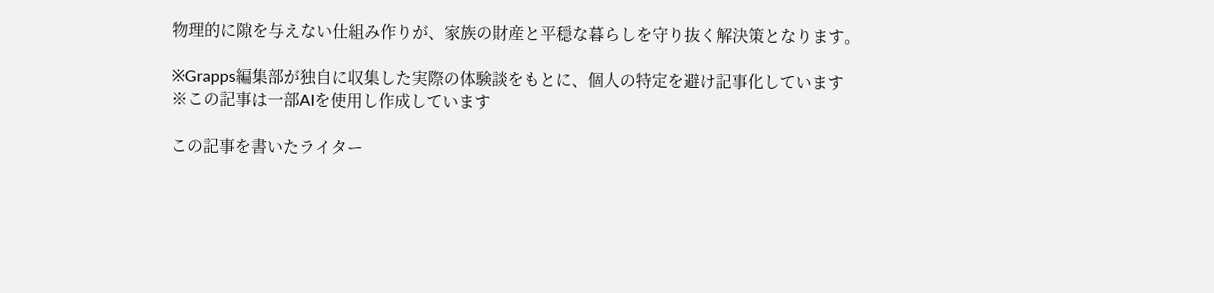物理的に隙を与えない仕組み作りが、家族の財産と平穏な暮らしを守り抜く解決策となります。

※Grapps編集部が独自に収集した実際の体験談をもとに、個人の特定を避け記事化しています
※この記事は一部AIを使用し作成しています

この記事を書いたライター